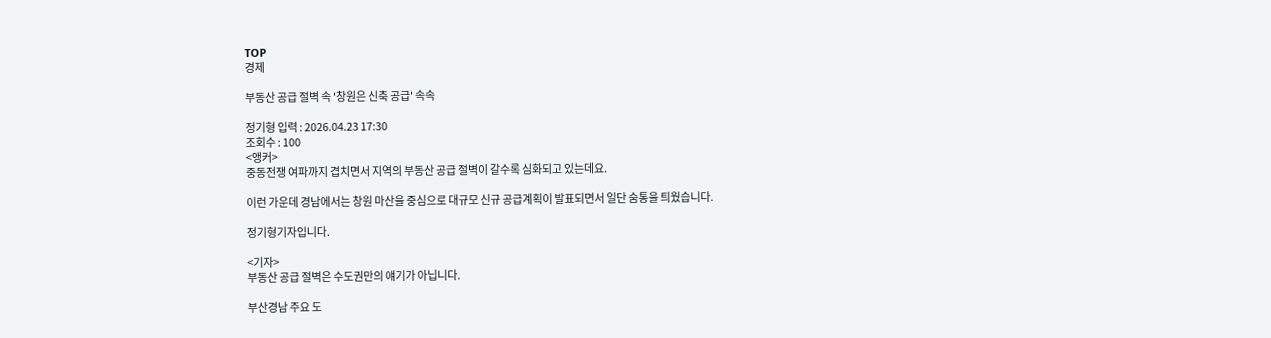TOP
경제

부동산 공급 절벽 속 '창원은 신축 공급' 속속

정기형 입력 : 2026.04.23 17:30
조회수 : 100
<앵커>
중동전쟁 여파까지 겹치면서 지역의 부동산 공급 절벽이 갈수록 심화되고 있는데요.

이런 가운데 경남에서는 창원 마산을 중심으로 대규모 신규 공급계획이 발표되면서 일단 숨통을 틔웠습니다.

정기형기자입니다.

<기자>
부동산 공급 절벽은 수도권만의 얘기가 아닙니다.

부산경남 주요 도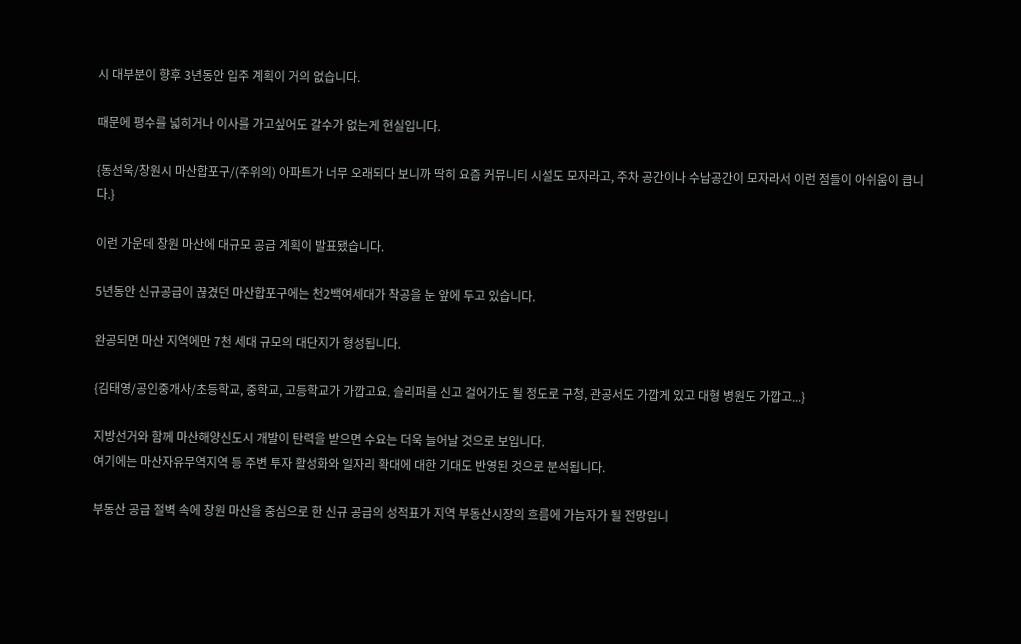시 대부분이 향후 3년동안 입주 계획이 거의 없습니다.

때문에 평수를 넓히거나 이사를 가고싶어도 갈수가 없는게 현실입니다.

{동선욱/창원시 마산합포구/(주위의) 아파트가 너무 오래되다 보니까 딱히 요즘 커뮤니티 시설도 모자라고, 주차 공간이나 수납공간이 모자라서 이런 점들이 아쉬움이 큽니다.}

이런 가운데 창원 마산에 대규모 공급 계획이 발표됐습니다.

5년동안 신규공급이 끊겼던 마산합포구에는 천2백여세대가 착공을 눈 앞에 두고 있습니다.

완공되면 마산 지역에만 7천 세대 규모의 대단지가 형성됩니다.

{김태영/공인중개사/초등학교, 중학교, 고등학교가 가깝고요. 슬리퍼를 신고 걸어가도 될 정도로 구청, 관공서도 가깝게 있고 대형 병원도 가깝고...}

지방선거와 함께 마산해양신도시 개발이 탄력을 받으면 수요는 더욱 늘어날 것으로 보입니다.
여기에는 마산자유무역지역 등 주변 투자 활성화와 일자리 확대에 대한 기대도 반영된 것으로 분석됩니다.

부동산 공급 절벽 속에 창원 마산을 중심으로 한 신규 공급의 성적표가 지역 부동산시장의 흐름에 가늠자가 될 전망입니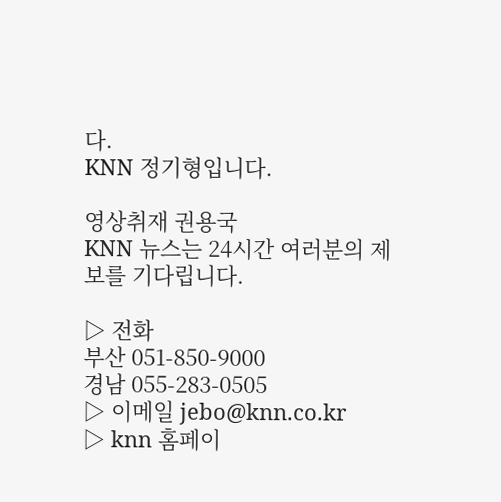다.
KNN 정기형입니다.

영상취재 권용국
KNN 뉴스는 24시간 여러분의 제보를 기다립니다.

▷ 전화
부산 051-850-9000
경남 055-283-0505
▷ 이메일 jebo@knn.co.kr
▷ knn 홈페이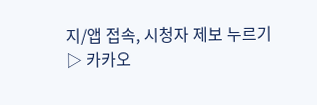지/앱 접속, 시청자 제보 누르기
▷ 카카오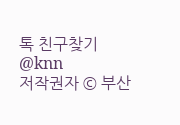톡 친구찾기 @knn
저작권자 © 부산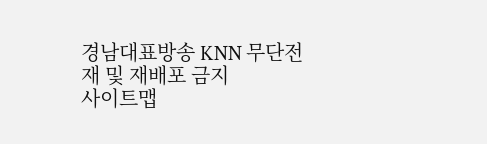경남대표방송 KNN 무단전재 및 재배포 금지
사이트맵